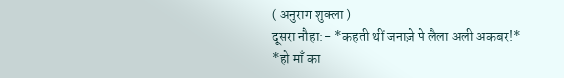( अनुराग शुक्ला )
दूसरा नौहा:- *कहती थीं जनाज़े पे लैला अली अकबर!*
*हो माँ का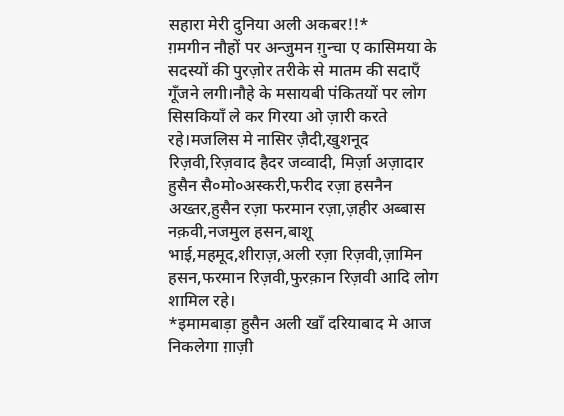सहारा मेरी दुनिया अली अकबर!!*
ग़मगीन नौहों पर अन्जुमन ग़ुन्चा ए कासिमया के सदस्यों की पुरज़ोर तरीके से मातम की सदाएँ गूँजने लगी।नौहे के मसायबी पंकितयों पर लोग सिसकियाँ ले कर गिरया ओ ज़ारी करते रहे।मजलिस मे नासिर ज़ैदी,खुशनूद रिज़वी,रिज़वाद हैदर जव्वादी, मिर्ज़ा अज़ादार हुसैन सै०मो०अस्करी,फरीद रज़ा हसनैन अख्तर,हुसैन रज़ा फरमान रज़ा,ज़हीर अब्बास नक़वी,नजमुल हसन,बाशू भाई,महमूद,शीराज़,अली रज़ा रिज़वी,ज़ामिन हसन,फरमान रिज़वी,फुरक़ान रिज़वी आदि लोग शामिल रहे।
*इमामबाड़ा हुसैन अली खाँ दरियाबाद मे आज निकलेगा ग़ाज़ी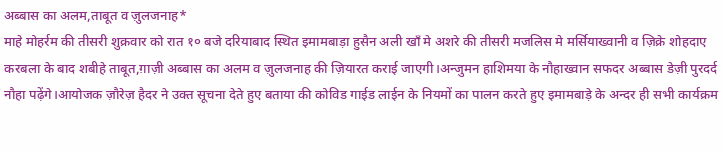अब्बास का अलम,ताबूत व ज़ुलजनाह*
माहे मोहर्रम की तीसरी शुक्रवार को रात १० बजे दरियाबाद स्थित इमामबाड़ा हुसैन अली खाँ मे अशरे की तीसरी मजलिस मे मर्सियाख्वानी व ज़िक्रे शोहदाए करबला के बाद शबीहे ताबूत,ग़ाज़ी अब्बास का अलम व ज़ुलजनाह की ज़ियारत कराई जाएगी।अन्जुमन हाशिमया के नौहाख्वान सफदर अब्बास डेज़ी पुरदर्द नौहा पढ़ेंगे।आयोजक ज़ौरेज़ हैदर ने उक्त सूचना देते हुए बताया की कोविड गाईड लाईन के नियमों का पालन करते हुए इमामबाड़े के अन्दर ही सभी कार्यक्रम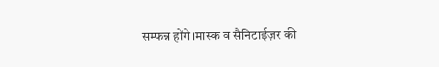सम्फन्न होंगे।मास्क व सैनिटाईज़र की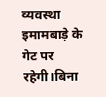व्यवस्था इमामबाड़े के गेट पर रहेगी।बिना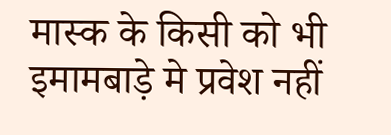मास्क के किसी को भी इमामबाड़े मे प्रवेश नहीं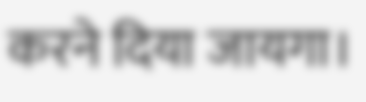करने दिया जायगा।